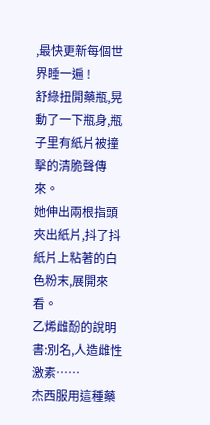,最快更新每個世界睡一遍 !
舒綠扭開藥瓶,晃動了一下瓶身,瓶子里有紙片被撞擊的清脆聲傳來。
她伸出兩根指頭夾出紙片,抖了抖紙片上粘著的白色粉末,展開來看。
乙烯雌酚的說明書:別名,人造雌性激素……
杰西服用這種藥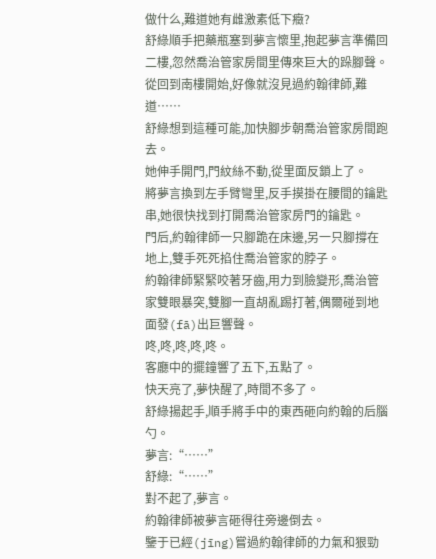做什么,難道她有雌激素低下癥?
舒綠順手把藥瓶塞到夢言懷里,抱起夢言準備回二樓,忽然喬治管家房間里傳來巨大的跺腳聲。
從回到南樓開始,好像就沒見過約翰律師,難道……
舒綠想到這種可能,加快腳步朝喬治管家房間跑去。
她伸手開門,門紋絲不動,從里面反鎖上了。
將夢言換到左手臂彎里,反手摸掛在腰間的鑰匙串,她很快找到打開喬治管家房門的鑰匙。
門后,約翰律師一只腳跪在床邊,另一只腳撐在地上,雙手死死掐住喬治管家的脖子。
約翰律師緊緊咬著牙齒,用力到臉變形,喬治管家雙眼暴突,雙腳一直胡亂踢打著,偶爾碰到地面發(fā)出巨響聲。
咚,咚,咚,咚,咚。
客廳中的擺鐘響了五下,五點了。
快天亮了,夢快醒了,時間不多了。
舒綠揚起手,順手將手中的東西砸向約翰的后腦勺。
夢言:“……”
舒綠:“……”
對不起了,夢言。
約翰律師被夢言砸得往旁邊倒去。
鑒于已經(jīng)嘗過約翰律師的力氣和狠勁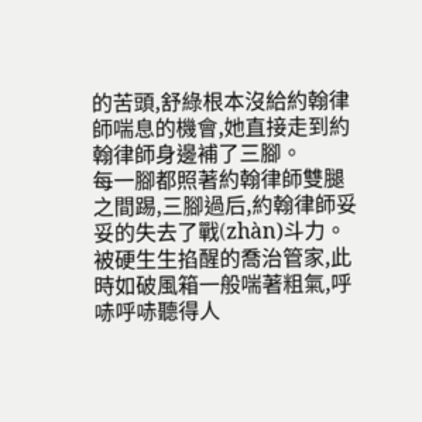的苦頭,舒綠根本沒給約翰律師喘息的機會,她直接走到約翰律師身邊補了三腳。
每一腳都照著約翰律師雙腿之間踢,三腳過后,約翰律師妥妥的失去了戰(zhàn)斗力。
被硬生生掐醒的喬治管家,此時如破風箱一般喘著粗氣,呼哧呼哧聽得人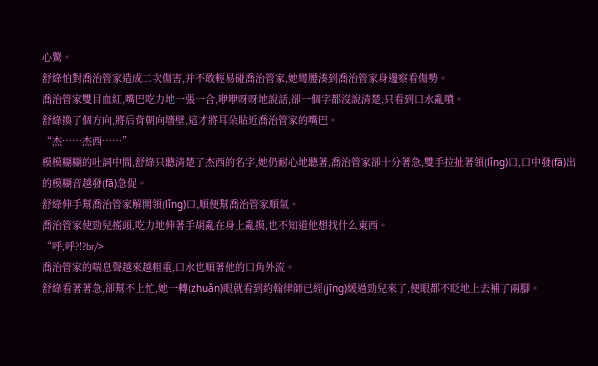心驚。
舒綠怕對喬治管家造成二次傷害,并不敢輕易碰喬治管家,她彎腰湊到喬治管家身邊察看傷勢。
喬治管家雙目血紅,嘴巴吃力地一張一合,咿咿呀呀地說話,卻一個字都沒說清楚,只看到口水亂噴。
舒綠換了個方向,將后背朝向墻壁,這才將耳朵貼近喬治管家的嘴巴。
“杰……杰西……”
模模糊糊的吐詞中間,舒綠只聽清楚了杰西的名字,她仍耐心地聽著,喬治管家卻十分著急,雙手拉扯著領(lǐng)口,口中發(fā)出的模糊音越發(fā)急促。
舒綠伸手幫喬治管家解開領(lǐng)口,順便幫喬治管家順氣。
喬治管家使勁兒搖頭,吃力地伸著手胡亂在身上亂摸,也不知道他想找什么東西。
“呼,呼?!?br/>
喬治管家的喘息聲越來越粗重,口水也順著他的口角外流。
舒綠看著著急,卻幫不上忙,她一轉(zhuǎn)眼就看到約翰律師已經(jīng)緩過勁兒來了,便眼都不眨地上去補了兩腳。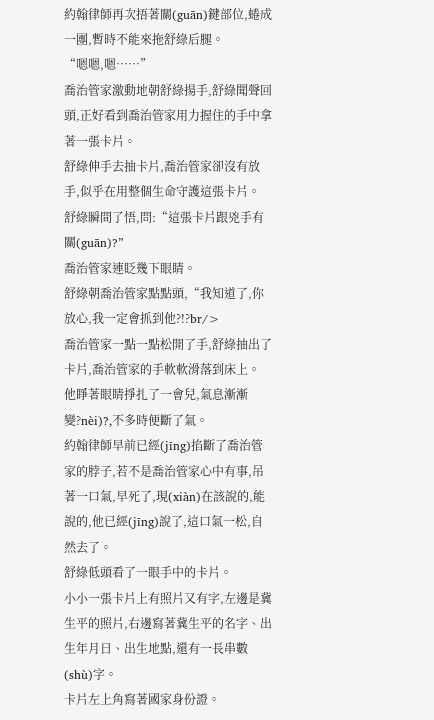約翰律師再次捂著關(guān)鍵部位,蜷成一團,暫時不能來拖舒綠后腿。
“嗯嗯,嗯……”
喬治管家激動地朝舒綠揚手,舒綠聞聲回頭,正好看到喬治管家用力握住的手中拿著一張卡片。
舒綠伸手去抽卡片,喬治管家卻沒有放手,似乎在用整個生命守護這張卡片。
舒綠瞬間了悟,問:“這張卡片跟兇手有關(guān)?”
喬治管家連眨幾下眼睛。
舒綠朝喬治管家點點頭,“我知道了,你放心,我一定會抓到他?!?br/>
喬治管家一點一點松開了手,舒綠抽出了卡片,喬治管家的手軟軟滑落到床上。
他睜著眼睛掙扎了一會兒,氣息漸漸變?nèi)?,不多時便斷了氣。
約翰律師早前已經(jīng)掐斷了喬治管家的脖子,若不是喬治管家心中有事,吊著一口氣,早死了,現(xiàn)在該說的,能說的,他已經(jīng)說了,這口氣一松,自然去了。
舒綠低頭看了一眼手中的卡片。
小小一張卡片上有照片又有字,左邊是冀生平的照片,右邊寫著冀生平的名字、出生年月日、出生地點,還有一長串數(shù)字。
卡片左上角寫著國家身份證。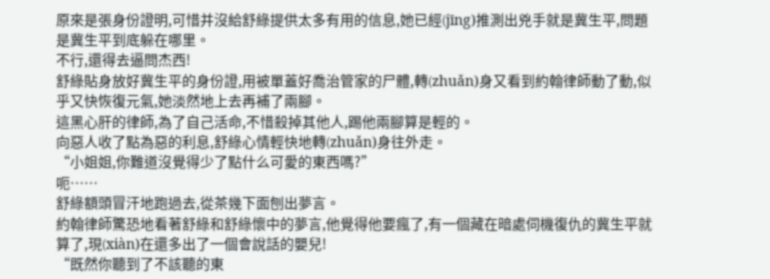原來是張身份證明,可惜并沒給舒綠提供太多有用的信息,她已經(jīng)推測出兇手就是冀生平,問題是冀生平到底躲在哪里。
不行,還得去逼問杰西!
舒綠貼身放好冀生平的身份證,用被單蓋好喬治管家的尸體,轉(zhuǎn)身又看到約翰律師動了動,似乎又快恢復元氣,她淡然地上去再補了兩腳。
這黑心肝的律師,為了自己活命,不惜殺掉其他人,踢他兩腳算是輕的。
向惡人收了點為惡的利息,舒綠心情輕快地轉(zhuǎn)身往外走。
“小姐姐,你難道沒覺得少了點什么可愛的東西嗎?”
呃……
舒綠額頭冒汗地跑過去,從茶幾下面刨出夢言。
約翰律師驚恐地看著舒綠和舒綠懷中的夢言,他覺得他要瘋了,有一個藏在暗處伺機復仇的冀生平就算了,現(xiàn)在還多出了一個會說話的嬰兒!
“既然你聽到了不該聽的東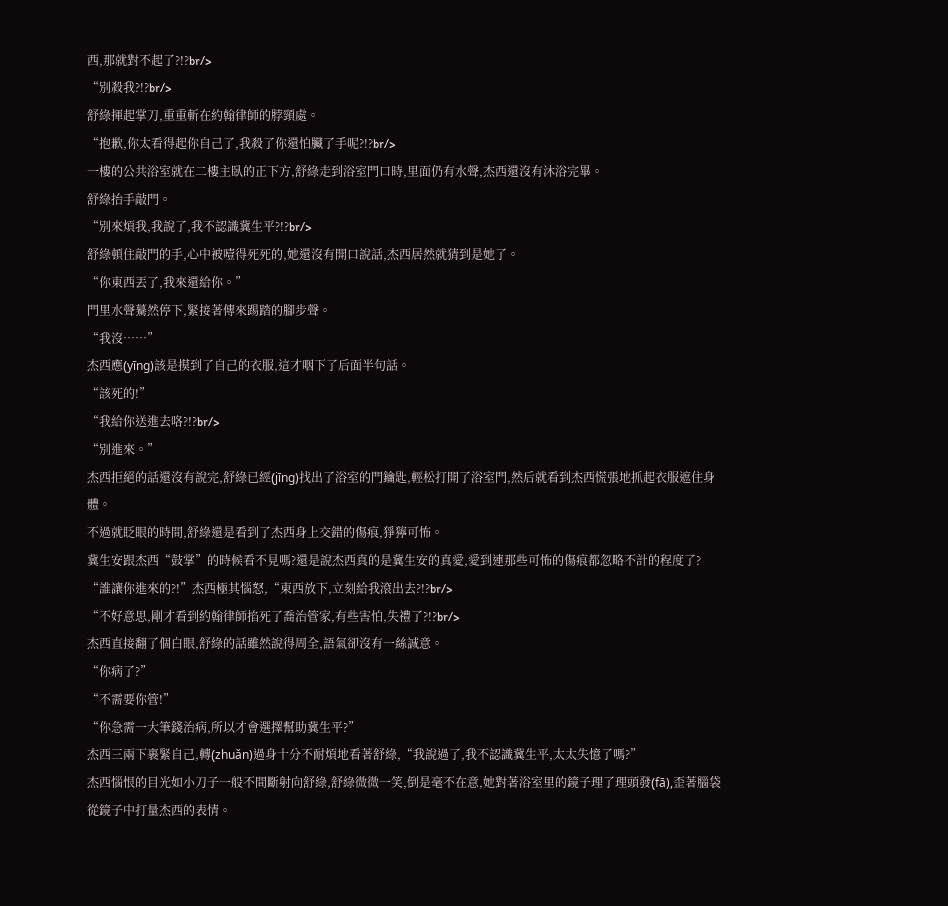西,那就對不起了?!?br/>
“別殺我?!?br/>
舒綠揮起掌刀,重重斬在約翰律師的脖頸處。
“抱歉,你太看得起你自己了,我殺了你還怕臟了手呢?!?br/>
一樓的公共浴室就在二樓主臥的正下方,舒綠走到浴室門口時,里面仍有水聲,杰西還沒有沐浴完畢。
舒綠抬手敲門。
“別來煩我,我說了,我不認識冀生平?!?br/>
舒綠頓住敲門的手,心中被噎得死死的,她還沒有開口說話,杰西居然就猜到是她了。
“你東西丟了,我來還給你。”
門里水聲驀然停下,緊接著傳來踢踏的腳步聲。
“我沒……”
杰西應(yīng)該是摸到了自己的衣服,這才咽下了后面半句話。
“該死的!”
“我給你送進去咯?!?br/>
“別進來。”
杰西拒絕的話還沒有說完,舒綠已經(jīng)找出了浴室的門鑰匙,輕松打開了浴室門,然后就看到杰西慌張地抓起衣服遮住身體。
不過就眨眼的時間,舒綠還是看到了杰西身上交錯的傷痕,猙獰可怖。
冀生安跟杰西“鼓掌”的時候看不見嗎?還是說杰西真的是冀生安的真愛,愛到連那些可怖的傷痕都忽略不計的程度了?
“誰讓你進來的?!”杰西極其惱怒,“東西放下,立刻給我滾出去?!?br/>
“不好意思,剛才看到約翰律師掐死了喬治管家,有些害怕,失禮了?!?br/>
杰西直接翻了個白眼,舒綠的話雖然說得周全,語氣卻沒有一絲誠意。
“你病了?”
“不需要你管!”
“你急需一大筆錢治病,所以才會選擇幫助冀生平?”
杰西三兩下裹緊自己,轉(zhuǎn)過身十分不耐煩地看著舒綠,“我說過了,我不認識冀生平,太太失憶了嗎?”
杰西惱恨的目光如小刀子一般不間斷射向舒綠,舒綠微微一笑,倒是毫不在意,她對著浴室里的鏡子理了理頭發(fā),歪著腦袋從鏡子中打量杰西的表情。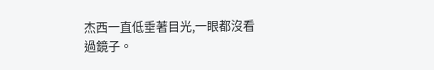杰西一直低垂著目光,一眼都沒看過鏡子。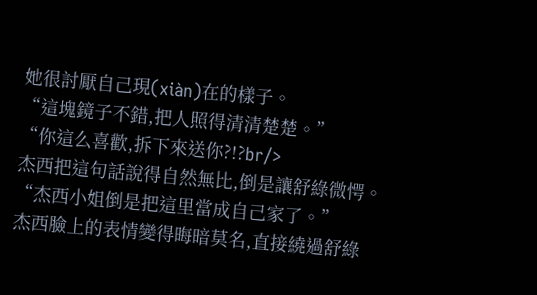她很討厭自己現(xiàn)在的樣子。
“這塊鏡子不錯,把人照得清清楚楚。”
“你這么喜歡,拆下來送你?!?br/>
杰西把這句話說得自然無比,倒是讓舒綠微愕。
“杰西小姐倒是把這里當成自己家了。”
杰西臉上的表情變得晦暗莫名,直接繞過舒綠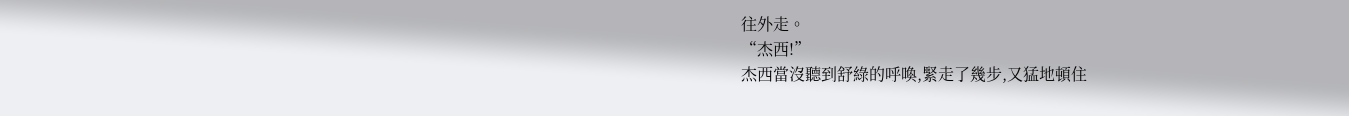往外走。
“杰西!”
杰西當沒聽到舒綠的呼喚,緊走了幾步,又猛地頓住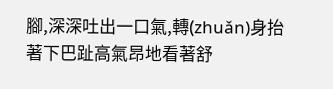腳,深深吐出一口氣,轉(zhuǎn)身抬著下巴趾高氣昂地看著舒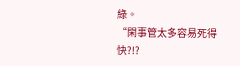綠。
“閑事管太多容易死得快?!?